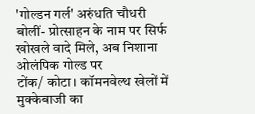'गोल्डन गर्ल' अरुंधति चौधरी बोलीं- प्रोत्साहन के नाम पर सिर्फ खोखले वादे मिले, अब निशाना ओलंपिक गोल्ड पर
टोंक/ कोटा। कॉमनवेल्थ खेलों में मुक्केबाजी का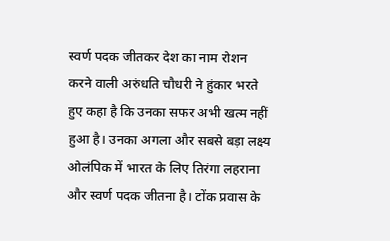स्वर्ण पदक जीतकर देश का नाम रोशन करने वाली अरुंधति चौधरी ने हुंकार भरते हुए कहा है कि उनका सफर अभी खत्म नहीं हुआ है। उनका अगला और सबसे बड़ा लक्ष्य ओलंपिक में भारत के लिए तिरंगा लहराना और स्वर्ण पदक जीतना है। टोंक प्रवास के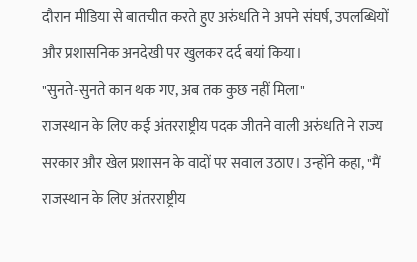दौरान मीडिया से बातचीत करते हुए अरुंधति ने अपने संघर्ष, उपलब्धियों और प्रशासनिक अनदेखी पर खुलकर दर्द बयां किया।
"सुनते-सुनते कान थक गए, अब तक कुछ नहीं मिला"
राजस्थान के लिए कई अंतरराष्ट्रीय पदक जीतने वाली अरुंधति ने राज्य सरकार और खेल प्रशासन के वादों पर सवाल उठाए। उन्होंने कहा, "मैं राजस्थान के लिए अंतरराष्ट्रीय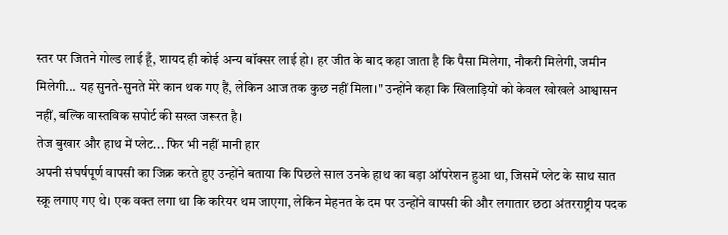स्तर पर जितने गोल्ड लाई हूँ, शायद ही कोई अन्य बॉक्सर लाई हो। हर जीत के बाद कहा जाता है कि पैसा मिलेगा, नौकरी मिलेगी, जमीन मिलेगी... यह सुनते-सुनते मेरे कान थक गए हैं, लेकिन आज तक कुछ नहीं मिला।" उन्होंने कहा कि खिलाड़ियों को केवल खोखले आश्वासन नहीं, बल्कि वास्तविक सपोर्ट की सख्त जरूरत है।
तेज बुखार और हाथ में प्लेट... फिर भी नहीं मानी हार
अपनी संघर्षपूर्ण वापसी का जिक्र करते हुए उन्होंने बताया कि पिछले साल उनके हाथ का बड़ा ऑपरेशन हुआ था, जिसमें प्लेट के साथ सात स्क्रू लगाए गए थे। एक वक्त लगा था कि करियर थम जाएगा, लेकिन मेहनत के दम पर उन्होंने वापसी की और लगातार छठा अंतरराष्ट्रीय पदक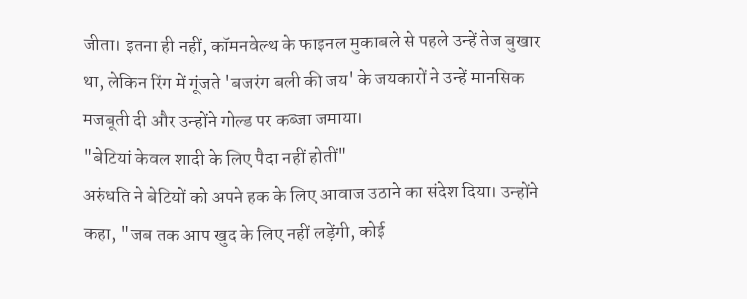जीता। इतना ही नहीं, कॉमनवेल्थ के फाइनल मुकाबले से पहले उन्हें तेज बुखार था, लेकिन रिंग में गूंजते 'बजरंग बली की जय' के जयकारों ने उन्हें मानसिक मजबूती दी और उन्होंने गोल्ड पर कब्जा जमाया।
"बेटियां केवल शादी के लिए पैदा नहीं होतीं"
अरुंधति ने बेटियों को अपने हक के लिए आवाज उठाने का संदेश दिया। उन्होंने कहा, "जब तक आप खुद के लिए नहीं लड़ेंगी, कोई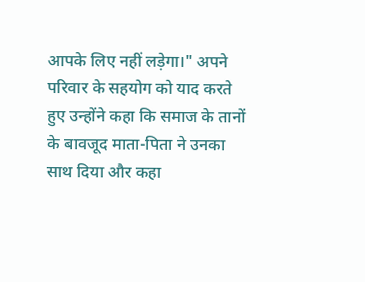आपके लिए नहीं लड़ेगा।" अपने परिवार के सहयोग को याद करते हुए उन्होंने कहा कि समाज के तानों के बावजूद माता-पिता ने उनका साथ दिया और कहा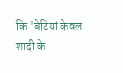कि 'बेटियां केवल शादी के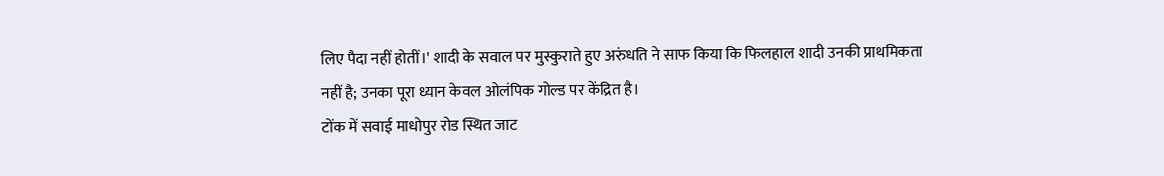लिए पैदा नहीं होतीं।' शादी के सवाल पर मुस्कुराते हुए अरुंधति ने साफ किया कि फिलहाल शादी उनकी प्राथमिकता नहीं है; उनका पूरा ध्यान केवल ओलंपिक गोल्ड पर केंद्रित है।
टोंक में सवाई माधोपुर रोड स्थित जाट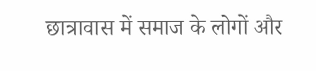छात्रावास में समाज के लोगों और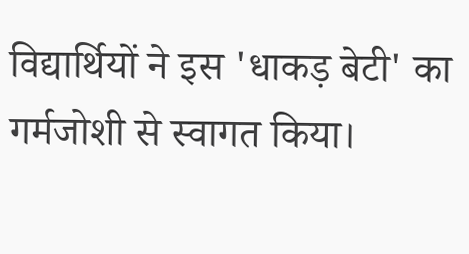विद्यार्थियों ने इस 'धाकड़ बेटी' का गर्मजोशी से स्वागत किया।